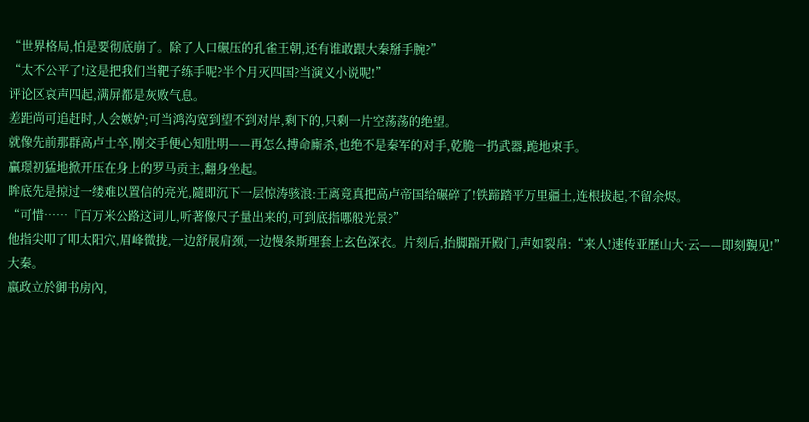“世界格局,怕是要彻底崩了。除了人口碾压的孔雀王朝,还有谁敢跟大秦掰手腕?”
“太不公平了!这是把我们当靶子练手呢?半个月灭四国?当演义小说呢!”
评论区哀声四起,满屏都是灰败气息。
差距尚可追赶时,人会嫉妒;可当鸿沟宽到望不到对岸,剩下的,只剩一片空荡荡的绝望。
就像先前那群高卢士卒,刚交手便心知肚明——再怎么搏命廝杀,也绝不是秦军的对手,乾脆一扔武器,跪地束手。
贏璟初猛地掀开压在身上的罗马贡主,翻身坐起。
眸底先是掠过一缕难以置信的亮光,隨即沉下一层惊涛骇浪:王离竟真把高卢帝国给碾碎了!铁蹄踏平万里疆土,连根拔起,不留余烬。
“可惜……『百万米公路这词儿,听著像尺子量出来的,可到底指哪般光景?”
他指尖叩了叩太阳穴,眉峰微拢,一边舒展肩颈,一边慢条斯理套上玄色深衣。片刻后,抬脚踹开殿门,声如裂帛:“来人!速传亚歷山大·云——即刻覲见!”
大秦。
嬴政立於御书房內,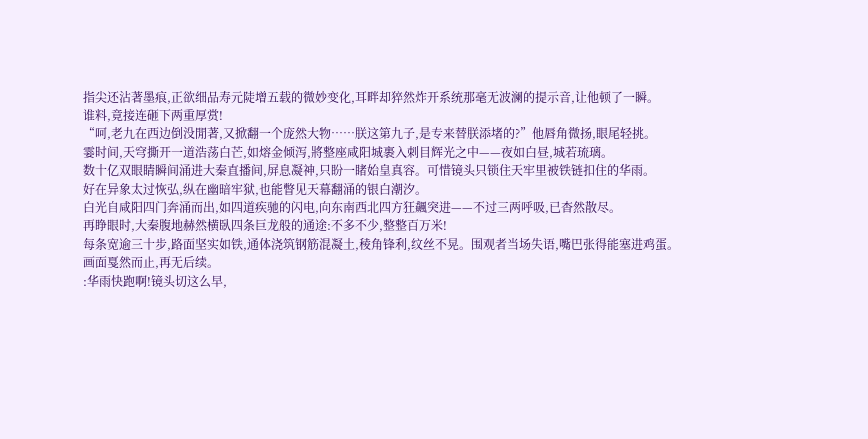指尖还沾著墨痕,正欲细品寿元陡增五载的微妙变化,耳畔却猝然炸开系统那毫无波澜的提示音,让他顿了一瞬。
谁料,竟接连砸下两重厚赏!
“呵,老九在西边倒没閒著,又掀翻一个庞然大物……朕这第九子,是专来替朕添堵的?”他唇角微扬,眼尾轻挑。
霎时间,天穹撕开一道浩荡白芒,如熔金倾泻,將整座咸阳城裹入刺目辉光之中——夜如白昼,城若琉璃。
数十亿双眼睛瞬间涌进大秦直播间,屏息凝神,只盼一睹始皇真容。可惜镜头只锁住天牢里被铁链扣住的华雨。
好在异象太过恢弘,纵在幽暗牢狱,也能瞥见天幕翻涌的银白潮汐。
白光自咸阳四门奔涌而出,如四道疾驰的闪电,向东南西北四方狂飆突进——不过三两呼吸,已杳然散尽。
再睁眼时,大秦腹地赫然横臥四条巨龙般的通途:不多不少,整整百万米!
每条宽逾三十步,路面坚实如铁,通体浇筑钢筋混凝土,稜角锋利,纹丝不晃。围观者当场失语,嘴巴张得能塞进鸡蛋。
画面戛然而止,再无后续。
:华雨快跑啊!镜头切这么早,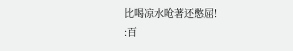比喝凉水呛著还憋屈!
:百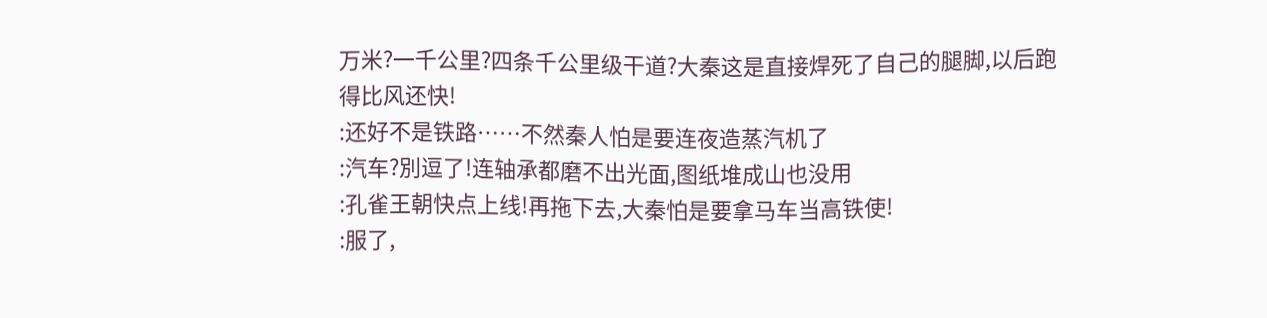万米?一千公里?四条千公里级干道?大秦这是直接焊死了自己的腿脚,以后跑得比风还快!
:还好不是铁路……不然秦人怕是要连夜造蒸汽机了
:汽车?別逗了!连轴承都磨不出光面,图纸堆成山也没用
:孔雀王朝快点上线!再拖下去,大秦怕是要拿马车当高铁使!
:服了,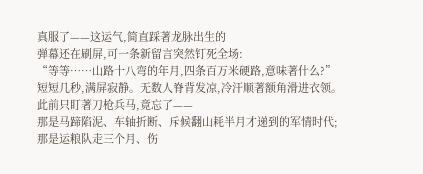真服了——这运气,简直踩著龙脉出生的
弹幕还在刷屏,可一条新留言突然钉死全场:
“等等……山路十八弯的年月,四条百万米硬路,意味著什么?”
短短几秒,满屏寂静。无数人脊背发凉,冷汗顺著额角滑进衣领。
此前只盯著刀枪兵马,竟忘了——
那是马蹄陷泥、车轴折断、斥候翻山耗半月才递到的军情时代;
那是运粮队走三个月、伤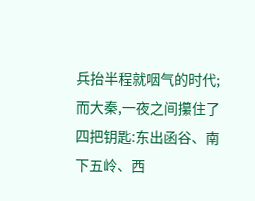兵抬半程就咽气的时代;
而大秦,一夜之间攥住了四把钥匙:东出函谷、南下五岭、西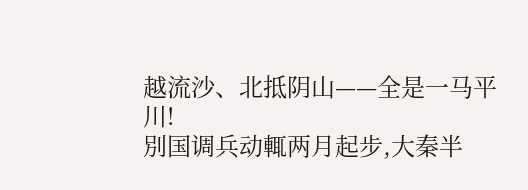越流沙、北抵阴山——全是一马平川!
別国调兵动輒两月起步,大秦半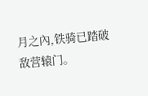月之內,铁骑已踏破敌营辕门。